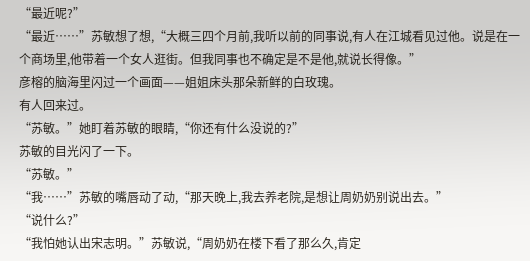“最近呢?”
“最近……”苏敏想了想,“大概三四个月前,我听以前的同事说,有人在江城看见过他。说是在一个商场里,他带着一个女人逛街。但我同事也不确定是不是他,就说长得像。”
彦榕的脑海里闪过一个画面——姐姐床头那朵新鲜的白玫瑰。
有人回来过。
“苏敏。”她盯着苏敏的眼睛,“你还有什么没说的?”
苏敏的目光闪了一下。
“苏敏。”
“我……”苏敏的嘴唇动了动,“那天晚上,我去养老院,是想让周奶奶别说出去。”
“说什么?”
“我怕她认出宋志明。”苏敏说,“周奶奶在楼下看了那么久,肯定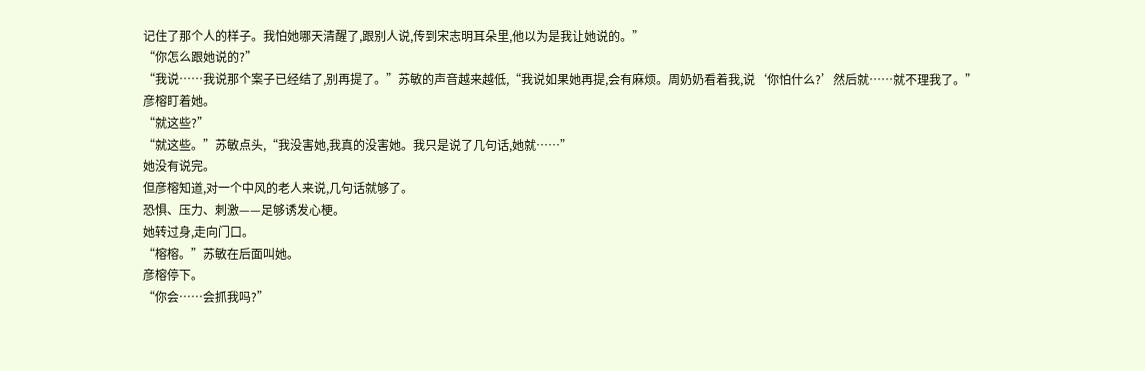记住了那个人的样子。我怕她哪天清醒了,跟别人说,传到宋志明耳朵里,他以为是我让她说的。”
“你怎么跟她说的?”
“我说……我说那个案子已经结了,别再提了。”苏敏的声音越来越低,“我说如果她再提,会有麻烦。周奶奶看着我,说‘你怕什么?’然后就……就不理我了。”
彦榕盯着她。
“就这些?”
“就这些。”苏敏点头,“我没害她,我真的没害她。我只是说了几句话,她就……”
她没有说完。
但彦榕知道,对一个中风的老人来说,几句话就够了。
恐惧、压力、刺激——足够诱发心梗。
她转过身,走向门口。
“榕榕。”苏敏在后面叫她。
彦榕停下。
“你会……会抓我吗?”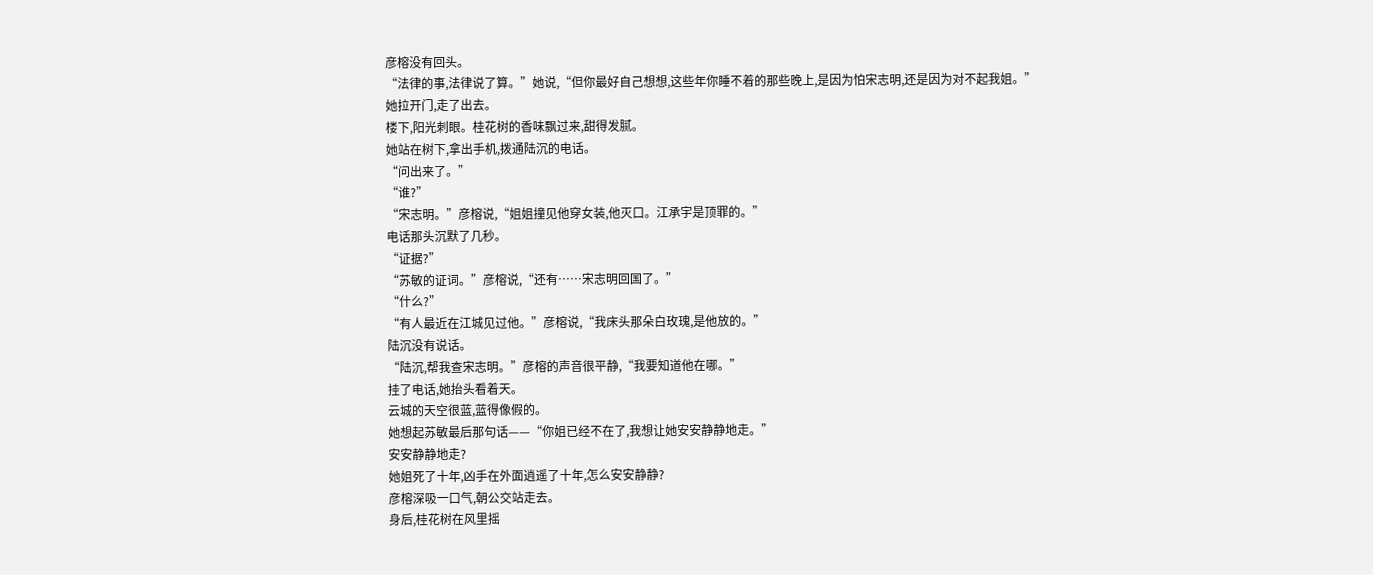彦榕没有回头。
“法律的事,法律说了算。”她说,“但你最好自己想想,这些年你睡不着的那些晚上,是因为怕宋志明,还是因为对不起我姐。”
她拉开门,走了出去。
楼下,阳光刺眼。桂花树的香味飘过来,甜得发腻。
她站在树下,拿出手机,拨通陆沉的电话。
“问出来了。”
“谁?”
“宋志明。”彦榕说,“姐姐撞见他穿女装,他灭口。江承宇是顶罪的。”
电话那头沉默了几秒。
“证据?”
“苏敏的证词。”彦榕说,“还有……宋志明回国了。”
“什么?”
“有人最近在江城见过他。”彦榕说,“我床头那朵白玫瑰,是他放的。”
陆沉没有说话。
“陆沉,帮我查宋志明。”彦榕的声音很平静,“我要知道他在哪。”
挂了电话,她抬头看着天。
云城的天空很蓝,蓝得像假的。
她想起苏敏最后那句话——“你姐已经不在了,我想让她安安静静地走。”
安安静静地走?
她姐死了十年,凶手在外面逍遥了十年,怎么安安静静?
彦榕深吸一口气,朝公交站走去。
身后,桂花树在风里摇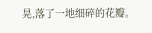晃,落了一地细碎的花瓣。